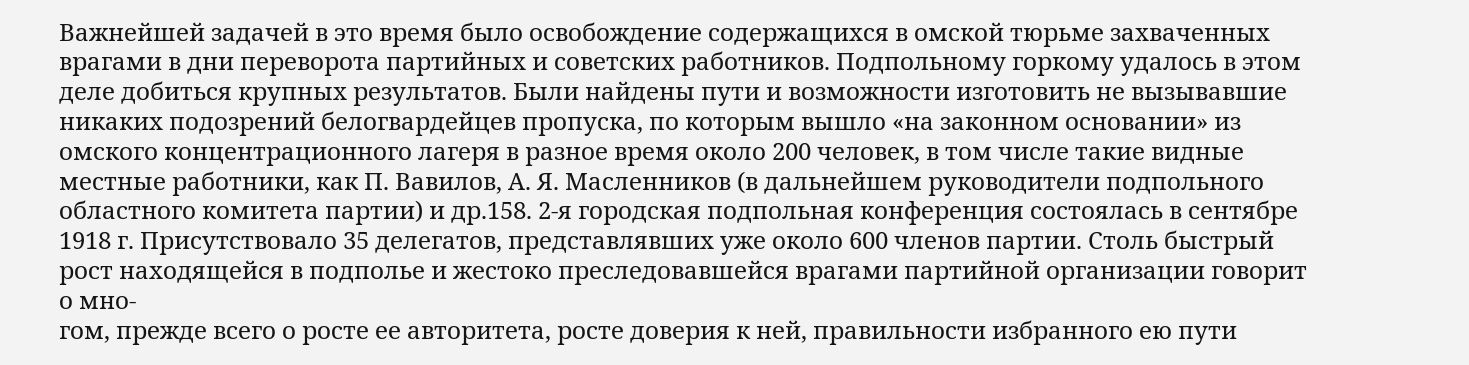Важнейшей задачей в это время было освобождение содержащихся в омской тюрьме захваченных врагами в дни переворота партийных и советских работников. Подпольному горкому удалось в этом деле добиться крупных результатов. Были найдены пути и возможности изготовить не вызывавшие никаких подозрений белогвардейцев пропуска, по которым вышло «на законном основании» из омского концентрационного лагеря в разное время около 200 человек, в том числе такие видные местные работники, как П. Вавилов, А. Я. Масленников (в дальнейшем руководители подпольного областного комитета партии) и др.158. 2-я городская подпольная конференция состоялась в сентябре 1918 г. Присутствовало 35 делегатов, представлявших уже около 600 членов партии. Столь быстрый рост находящейся в подполье и жестоко преследовавшейся врагами партийной организации говорит о мно-
гом, прежде всего о росте ее авторитета, росте доверия к ней, правильности избранного ею пути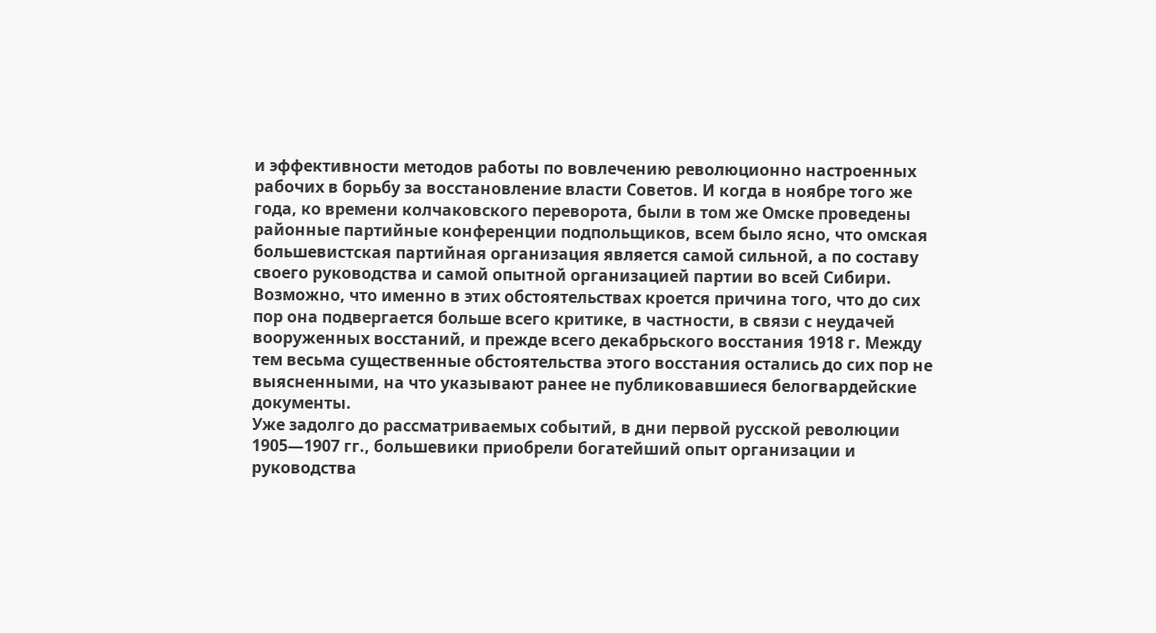и эффективности методов работы по вовлечению революционно настроенных рабочих в борьбу за восстановление власти Советов. И когда в ноябре того же года, ко времени колчаковского переворота, были в том же Омске проведены районные партийные конференции подпольщиков, всем было ясно, что омская большевистская партийная организация является самой сильной, а по составу своего руководства и самой опытной организацией партии во всей Сибири. Возможно, что именно в этих обстоятельствах кроется причина того, что до сих пор она подвергается больше всего критике, в частности, в связи с неудачей вооруженных восстаний, и прежде всего декабрьского восстания 1918 г. Между тем весьма существенные обстоятельства этого восстания остались до сих пор не выясненными, на что указывают ранее не публиковавшиеся белогвардейские документы.
Уже задолго до рассматриваемых событий, в дни первой русской революции 1905—1907 гг., большевики приобрели богатейший опыт организации и руководства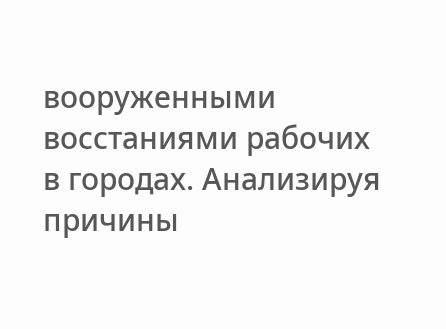вооруженными восстаниями рабочих в городах. Анализируя причины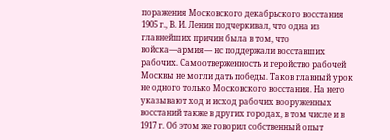поражения Московского декабрьского восстания 1905 г., В. И. Ленин подчеркивал, что одна из главнейших причин была в том, что войска—армия— нс поддержали восставших рабочих. Самоотверженность и геройство рабочей Москвы не могли дать победы. Таков главный урок не одного только Московского восстания. На него указывают ход и исход рабочих вооруженных восстаний также в других городах, в том числе и в 1917 г. Об этом же говорил собственный опыт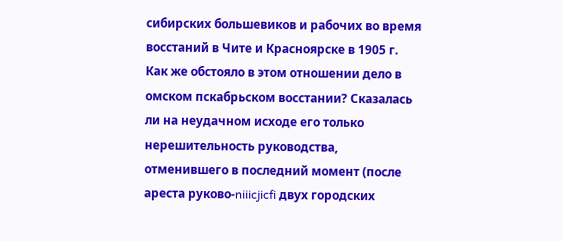сибирских большевиков и рабочих во время восстаний в Чите и Красноярске в 1905 г.
Как же обстояло в этом отношении дело в омском пскабрьском восстании? Сказалась ли на неудачном исходе его только нерешительность руководства, отменившего в последний момент (после ареста руково-niiicjicfi двух городских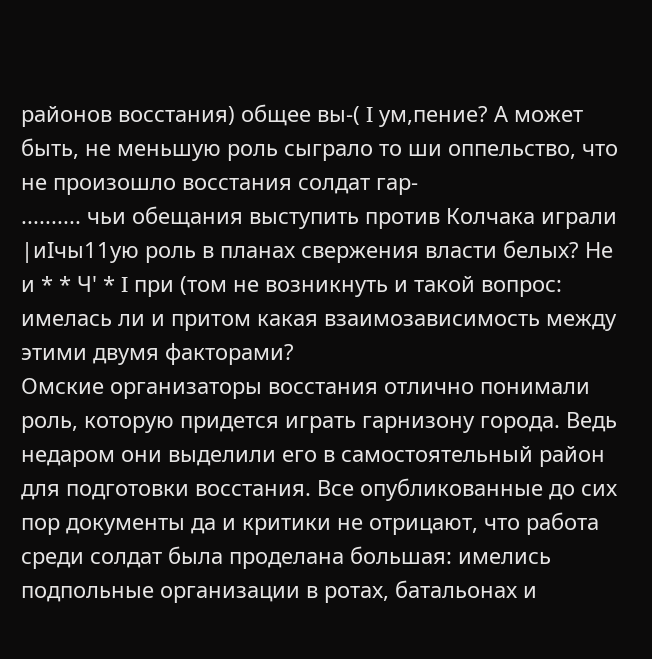районов восстания) общее вы-( I ум,пение? А может быть, не меньшую роль сыграло то ши оппельство, что не произошло восстания солдат гар-
.......... чьи обещания выступить против Колчака играли
|иIчы11ую роль в планах свержения власти белых? Не и * * Ч' * I при (том не возникнуть и такой вопрос: имелась ли и притом какая взаимозависимость между этими двумя факторами?
Омские организаторы восстания отлично понимали роль, которую придется играть гарнизону города. Ведь недаром они выделили его в самостоятельный район для подготовки восстания. Все опубликованные до сих пор документы да и критики не отрицают, что работа среди солдат была проделана большая: имелись подпольные организации в ротах, батальонах и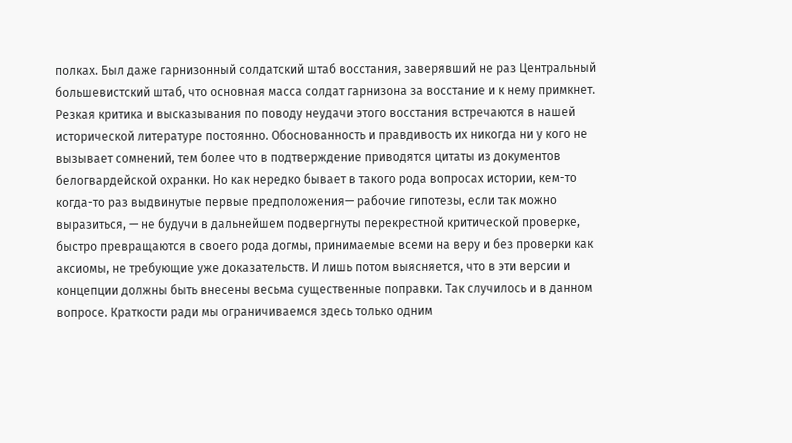полках. Был даже гарнизонный солдатский штаб восстания, заверявший не раз Центральный большевистский штаб, что основная масса солдат гарнизона за восстание и к нему примкнет.
Резкая критика и высказывания по поводу неудачи этого восстания встречаются в нашей исторической литературе постоянно. Обоснованность и правдивость их никогда ни у кого не вызывает сомнений, тем более что в подтверждение приводятся цитаты из документов белогвардейской охранки. Но как нередко бывает в такого рода вопросах истории, кем-то когда-то раз выдвинутые первые предположения— рабочие гипотезы, если так можно выразиться, — не будучи в дальнейшем подвергнуты перекрестной критической проверке, быстро превращаются в своего рода догмы, принимаемые всеми на веру и без проверки как аксиомы, не требующие уже доказательств. И лишь потом выясняется, что в эти версии и концепции должны быть внесены весьма существенные поправки. Так случилось и в данном вопросе. Краткости ради мы ограничиваемся здесь только одним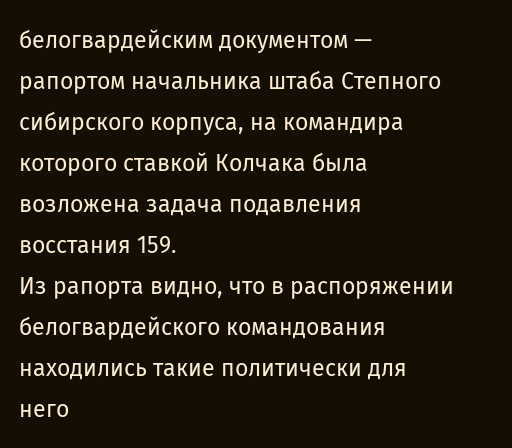белогвардейским документом — рапортом начальника штаба Степного сибирского корпуса, на командира которого ставкой Колчака была возложена задача подавления восстания 159.
Из рапорта видно, что в распоряжении белогвардейского командования находились такие политически для него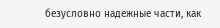безусловно надежные части, как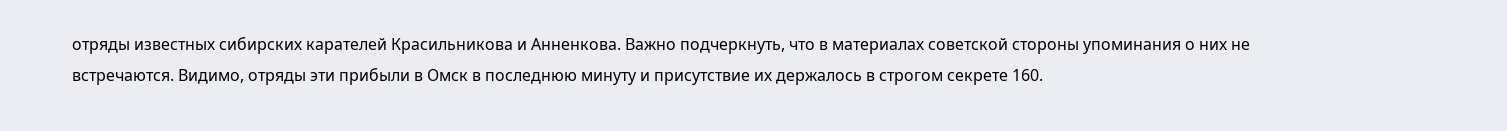отряды известных сибирских карателей Красильникова и Анненкова. Важно подчеркнуть, что в материалах советской стороны упоминания о них не встречаются. Видимо, отряды эти прибыли в Омск в последнюю минуту и присутствие их держалось в строгом секрете 160.